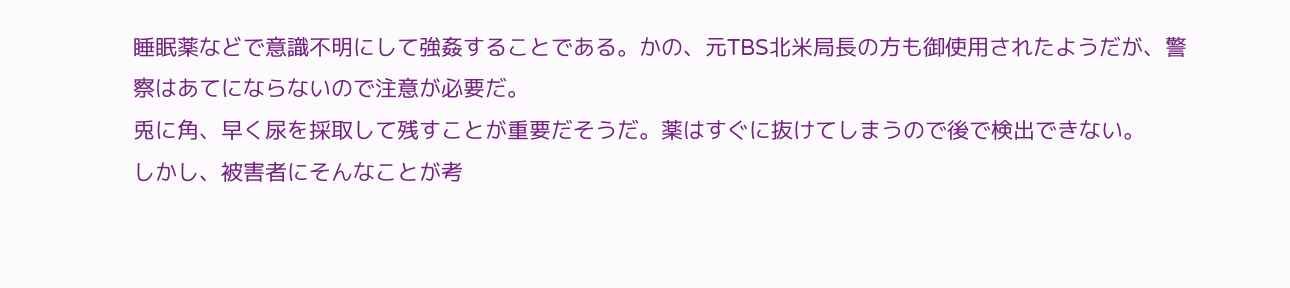睡眠薬などで意識不明にして強姦することである。かの、元TBS北米局長の方も御使用されたようだが、警察はあてにならないので注意が必要だ。
兎に角、早く尿を採取して残すことが重要だそうだ。薬はすぐに抜けてしまうので後で検出できない。
しかし、被害者にそんなことが考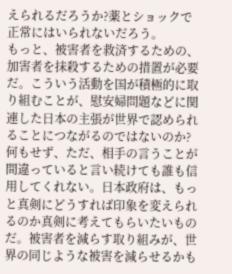えられるだろうか?薬とショックで正常にはいられないだろう。
もっと、被害者を救済するための、加害者を抹殺するための措置が必要だ。こういう活動を国が積極的に取り組むことが、慰安婦問題などに関連した日本の主張が世界で認められることにつながるのではないのか?何もせず、ただ、相手の言うことが間違っていると言い続けても誰も信用してくれない。日本政府は、もっと真剣にどうすれば印象を変えられるのか真剣に考えてもらいたいものだ。被害者を減らす取り組みが、世界の同じような被害を減らせるかも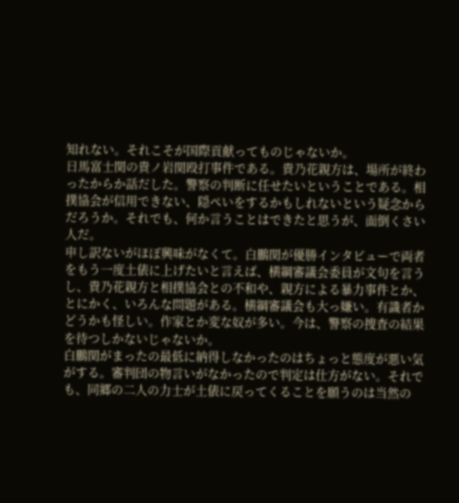知れない。それこそが国際貢献ってものじゃないか。
日馬富士関の貴ノ岩関殴打事件である。貴乃花親方は、場所が終わったからか話だした。警察の判断に任せたいということである。相撲協会が信用できない、隠ぺいをするかもしれないという疑念からだろうか。それでも、何か言うことはできたと思うが、面倒くさい人だ。
申し訳ないがほぼ興味がなくて。白鵬関が優勝インタビューで両者をもう一度土俵に上げたいと言えば、横綱審議会委員が文句を言うし、貴乃花親方と相撲協会との不和や、親方による暴力事件とか、とにかく、いろんな問題がある。横綱審議会も大っ嫌い。有識者かどうかも怪しい。作家とか変な奴が多い。今は、警察の捜査の結果を待つしかないじゃないか。
白鵬関がまったの最低に納得しなかったのはちょっと態度が悪い気がする。審判団の物言いがなかったので判定は仕方がない。それでも、同郷の二人の力士が土俵に戻ってくることを願うのは当然の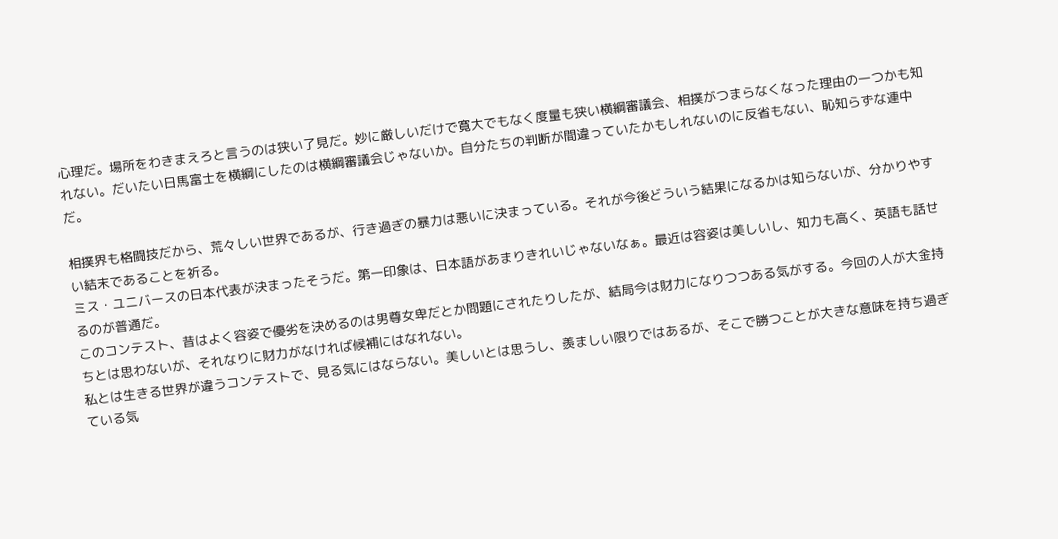心理だ。場所をわきまえろと言うのは狭い了見だ。妙に厳しいだけで寛大でもなく度量も狭い横綱審議会、相撲がつまらなくなった理由の一つかも知れない。だいたい日馬富士を横綱にしたのは横綱審議会じゃないか。自分たちの判断が間違っていたかもしれないのに反省もない、恥知らずな連中だ。

相撲界も格闘技だから、荒々しい世界であるが、行き過ぎの暴力は悪いに決まっている。それが今後どういう結果になるかは知らないが、分かりやすい結末であることを祈る。
ミス・ユニバースの日本代表が決まったそうだ。第一印象は、日本語があまりきれいじゃないなぁ。最近は容姿は美しいし、知力も高く、英語も話せるのが普通だ。
このコンテスト、昔はよく容姿で優劣を決めるのは男尊女卑だとか問題にされたりしたが、結局今は財力になりつつある気がする。今回の人が大金持ちとは思わないが、それなりに財力がなければ候補にはなれない。
私とは生きる世界が違うコンテストで、見る気にはならない。美しいとは思うし、羨ましい限りではあるが、そこで勝つことが大きな意味を持ち過ぎている気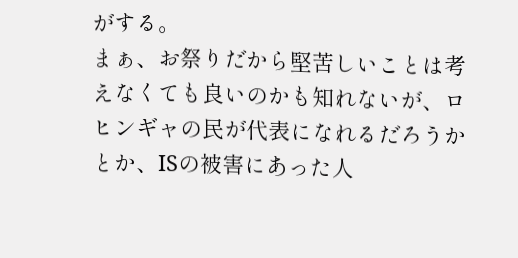がする。
まぁ、お祭りだから堅苦しいことは考えなくても良いのかも知れないが、ロヒンギャの民が代表になれるだろうかとか、ISの被害にあった人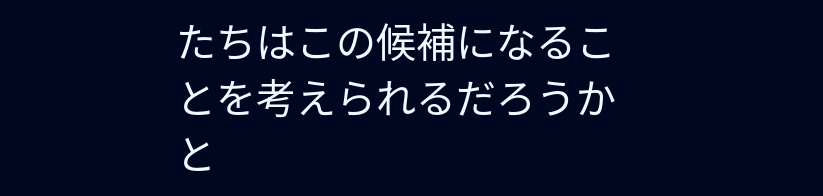たちはこの候補になることを考えられるだろうかと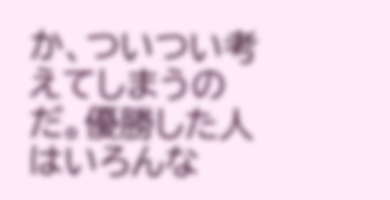か、ついつい考えてしまうのだ。優勝した人はいろんな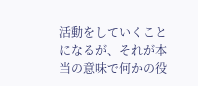活動をしていくことになるが、それが本当の意味で何かの役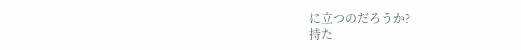に立つのだろうか?
持た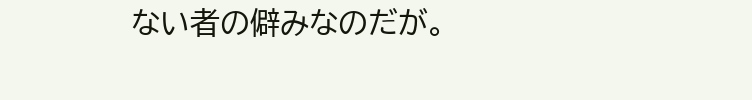ない者の僻みなのだが。